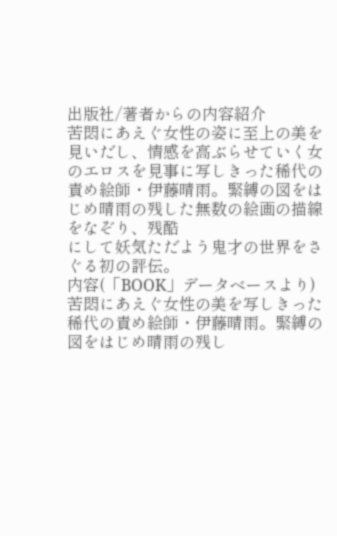出版社/著者からの内容紹介
苦悶にあえぐ女性の姿に至上の美を見いだし、情感を高ぶらせていく女のエロスを見事に写しきった稀代の責め絵師・伊藤晴雨。緊縛の図をはじめ晴雨の残した無数の絵画の描線をなぞり、残酷
にして妖気ただよう鬼才の世界をさぐる初の評伝。
内容(「BOOK」データベースより)
苦悶にあえぐ女性の美を写しきった稀代の責め絵師・伊藤晴雨。緊縛の図をはじめ晴雨の残し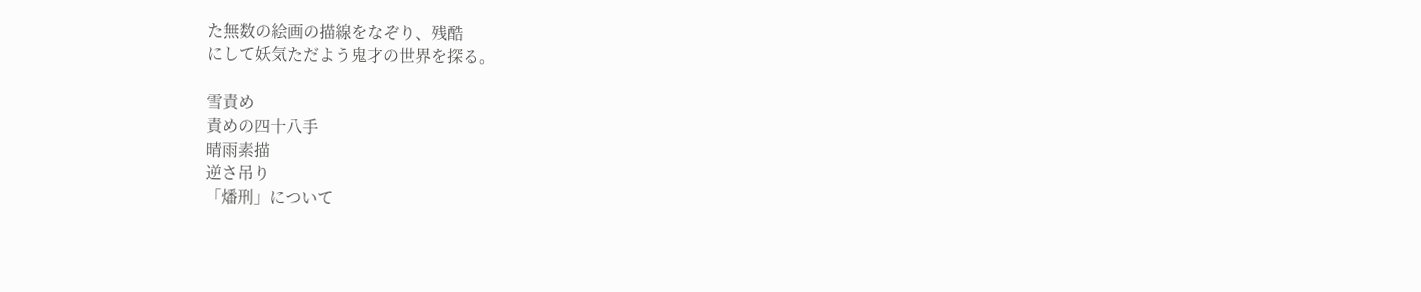た無数の絵画の描線をなぞり、残酷
にして妖気ただよう鬼才の世界を探る。

雪責め
責めの四十八手
晴雨素描
逆さ吊り
「燔刑」について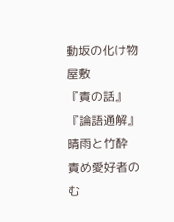動坂の化け物屋敷
『責の話』『論語通解』
晴雨と竹酔
責め愛好者のむ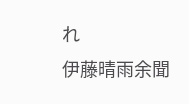れ
伊藤晴雨余聞